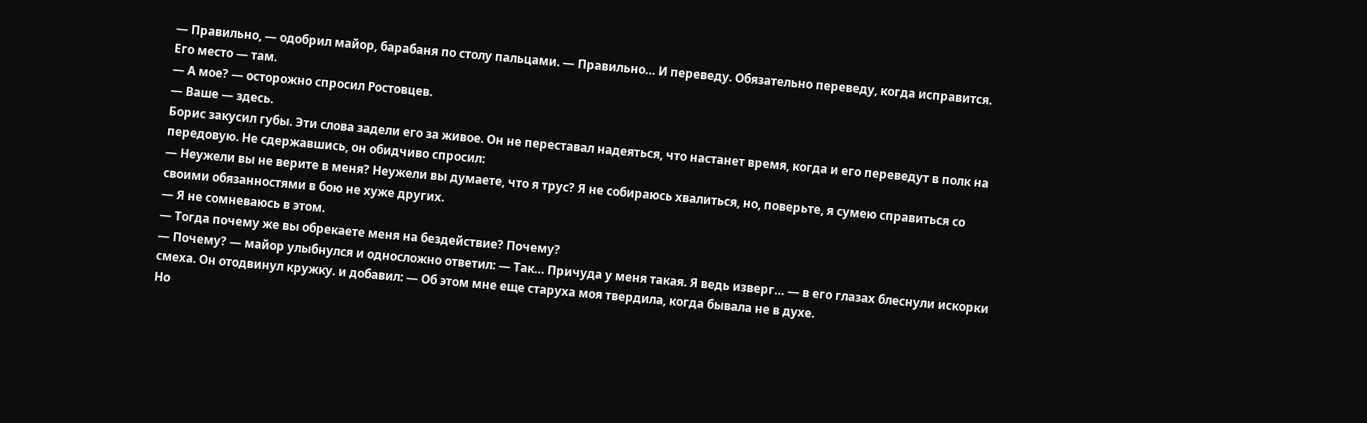— Правильно, — одобрил майор, барабаня по столу пальцами. — Правильно… И переведу. Обязательно переведу, когда исправится. Его место — там.
— А мое? — осторожно спросил Ростовцев.
— Ваше — здесь.
Борис закусил губы. Эти слова задели его за живое. Он не переставал надеяться, что настанет время, когда и его переведут в полк на передовую. Не сдержавшись, он обидчиво спросил:
— Неужели вы не верите в меня? Неужели вы думаете, что я трус? Я не собираюсь хвалиться, но, поверьте, я сумею справиться со своими обязанностями в бою не хуже других.
— Я не сомневаюсь в этом.
— Тогда почему же вы обрекаете меня на бездействие? Почему?
— Почему? — майор улыбнулся и односложно ответил: — Так… Причуда у меня такая. Я ведь изверг… — в его глазах блеснули искорки смеха. Он отодвинул кружку. и добавил: — Об этом мне еще старуха моя твердила, когда бывала не в духе.
Но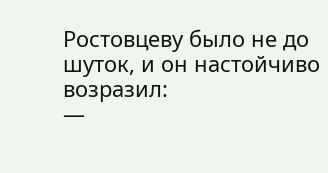Ростовцеву было не до шуток, и он настойчиво возразил:
—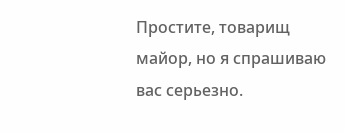Простите, товарищ майор, но я спрашиваю вас серьезно.